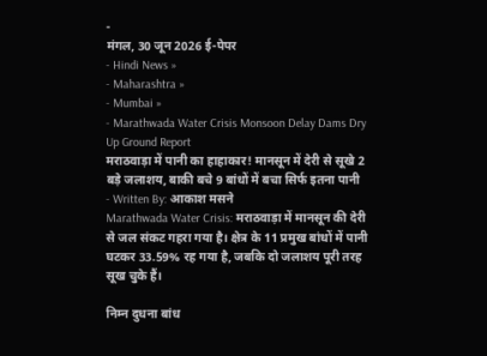-
मंगल, 30 जून 2026 ई-पेपर
- Hindi News »
- Maharashtra »
- Mumbai »
- Marathwada Water Crisis Monsoon Delay Dams Dry Up Ground Report
मराठवाड़ा में पानी का हाहाकार! मानसून में देरी से सूखे 2 बड़े जलाशय, बाकी बचे 9 बांधों में बचा सिर्फ इतना पानी
- Written By: आकाश मसने
Marathwada Water Crisis: मराठवाड़ा में मानसून की देरी से जल संकट गहरा गया है। क्षेत्र के 11 प्रमुख बांधों में पानी घटकर 33.59% रह गया है, जबकि दो जलाशय पूरी तरह सूख चुके हैं।

निम्न दुधना बांध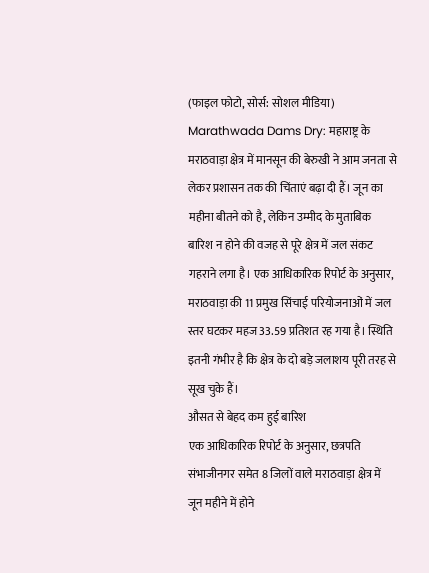(फाइल फोटो, सोर्स: सोशल मीडिया)
Marathwada Dams Dry: महाराष्ट्र के मराठवाड़ा क्षेत्र में मानसून की बेरुखी ने आम जनता से लेकर प्रशासन तक की चिंताएं बढ़ा दी हैं। जून का महीना बीतने को है, लेकिन उम्मीद के मुताबिक बारिश न होने की वजह से पूरे क्षेत्र में जल संकट गहराने लगा है। एक आधिकारिक रिपोर्ट के अनुसार, मराठवाड़ा की 11 प्रमुख सिंचाई परियोजनाओं में जल स्तर घटकर महज 33.59 प्रतिशत रह गया है। स्थिति इतनी गंभीर है कि क्षेत्र के दो बड़े जलाशय पूरी तरह से सूख चुके हैं।
औसत से बेहद कम हुई बारिश
एक आधिकारिक रिपोर्ट के अनुसार, छत्रपति संभाजीनगर समेत 8 जिलों वाले मराठवाड़ा क्षेत्र में जून महीने में होने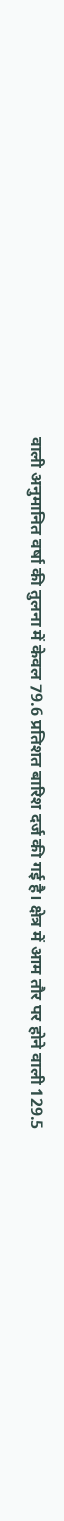वाली अनुमानित वर्षा की तुलना में केवल 79.6 प्रतिशत बारिश दर्ज की गई है। क्षेत्र में आम तौर पर होने वाली 129.5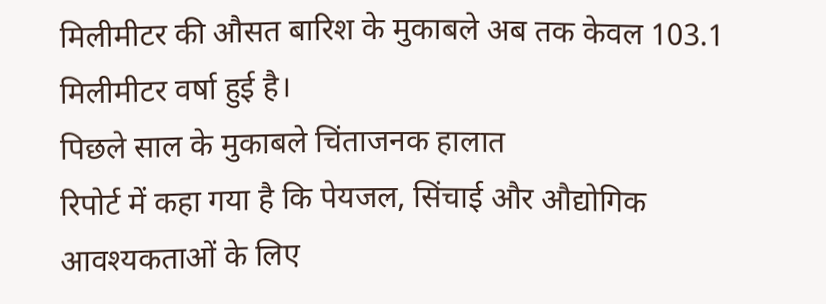मिलीमीटर की औसत बारिश के मुकाबले अब तक केवल 103.1 मिलीमीटर वर्षा हुई है।
पिछले साल के मुकाबले चिंताजनक हालात
रिपोर्ट में कहा गया है कि पेयजल, सिंचाई और औद्योगिक आवश्यकताओं के लिए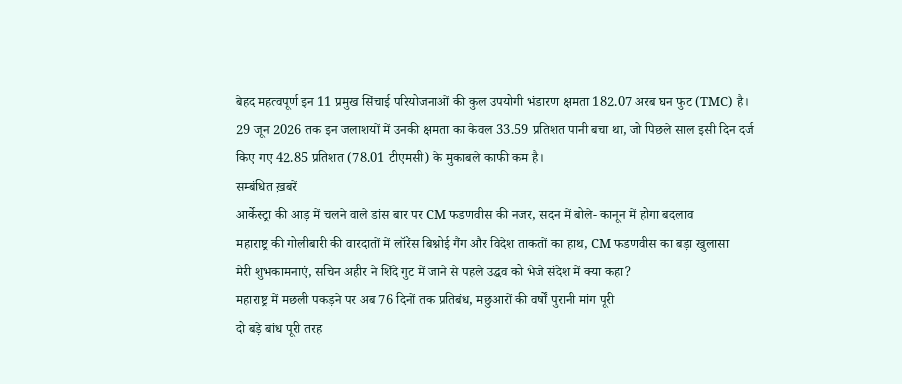बेहद महत्वपूर्ण इन 11 प्रमुख सिंचाई परियोजनाओं की कुल उपयोगी भंडारण क्षमता 182.07 अरब घन फुट (TMC) है। 29 जून 2026 तक इन जलाशयों में उनकी क्षमता का केवल 33.59 प्रतिशत पानी बचा था, जो पिछले साल इसी दिन दर्ज किए गए 42.85 प्रतिशत (78.01 टीएमसी) के मुकाबले काफी कम है।
सम्बंधित ख़बरें
आर्केस्ट्रा की आड़ में चलने वाले डांस बार पर CM फडणवीस की नजर, सदन में बोले- कानून में होगा बदलाव
महाराष्ट्र की गोलीबारी की वारदातों में लॉरेंस बिश्नोई गैंग और विदेश ताकतों का हाथ, CM फडणवीस का बड़ा खुलासा
मेरी शुभकामनाएं, सचिन अहीर ने शिंदे गुट में जाने से पहले उद्धव को भेजे संदेश में क्या कहा?
महाराष्ट्र में मछली पकड़ने पर अब 76 दिनों तक प्रतिबंध, मछुआरों की वर्षों पुरानी मांग पूरी
दो बड़े बांध पूरी तरह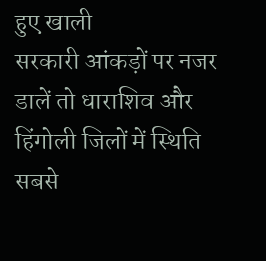हुए खाली
सरकारी आंकड़ों पर नजर डालें तो धाराशिव और हिंगोली जिलों में स्थिति सबसे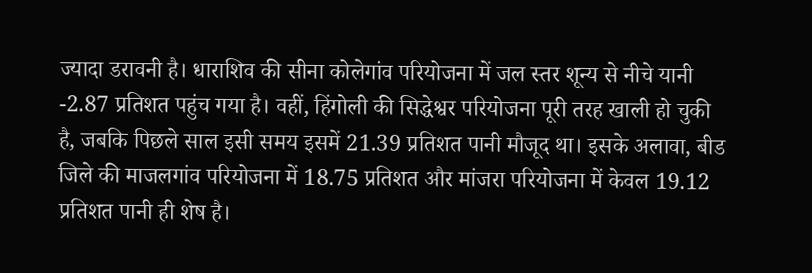ज्यादा डरावनी है। धाराशिव की सीना कोलेगांव परियोजना में जल स्तर शून्य से नीचे यानी -2.87 प्रतिशत पहुंच गया है। वहीं, हिंगोली की सिद्धेश्वर परियोजना पूरी तरह खाली हो चुकी है, जबकि पिछले साल इसी समय इसमें 21.39 प्रतिशत पानी मौजूद था। इसके अलावा, बीड जिले की माजलगांव परियोजना में 18.75 प्रतिशत और मांजरा परियोजना में केवल 19.12 प्रतिशत पानी ही शेष है।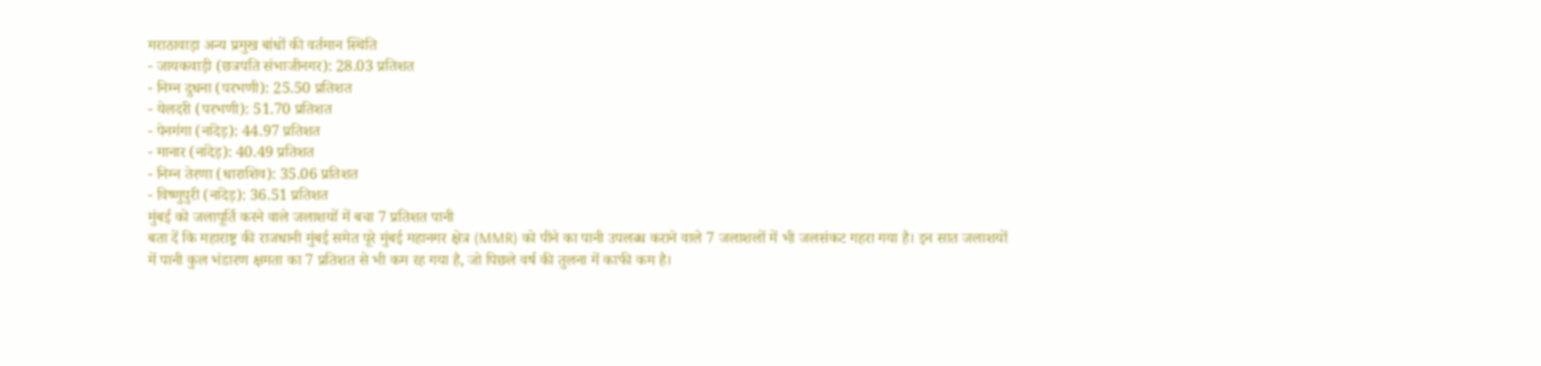मराठावाड़ा अन्य प्रमुख बांधों की वर्तमान स्थिति
- जायकवाड़ी (छत्रपति संभाजीनगर): 28.03 प्रतिशत
- निम्न दुधना (परभणी): 25.50 प्रतिशत
- येलदरी (परभणी): 51.70 प्रतिशत
- पेनगंगा (नांदेड़): 44.97 प्रतिशत
- मानार (नांदेड़): 40.49 प्रतिशत
- निम्न तेरणा (धाराशिव): 35.06 प्रतिशत
- विष्णुपुरी (नांदेड़): 36.51 प्रतिशत
मुंबई को जलापूर्ति करने वाले जलाशयों में बचा 7 प्रतिशत पानी
बता दें कि महाराष्ट्र की राजधानी मुंबई समेत पूरे मुंबई महानगर क्षेत्र (MMR) को पीने का पानी उपलब्ध कराने वाले 7 जलाशलों में भी जलसंकट गहरा गया है। इन सात जलाशयों में पानी कुल भंडारण क्षमता का 7 प्रतिशत से भी कम रह गया है, जो पिछले वर्ष की तुलना में काफी कम है।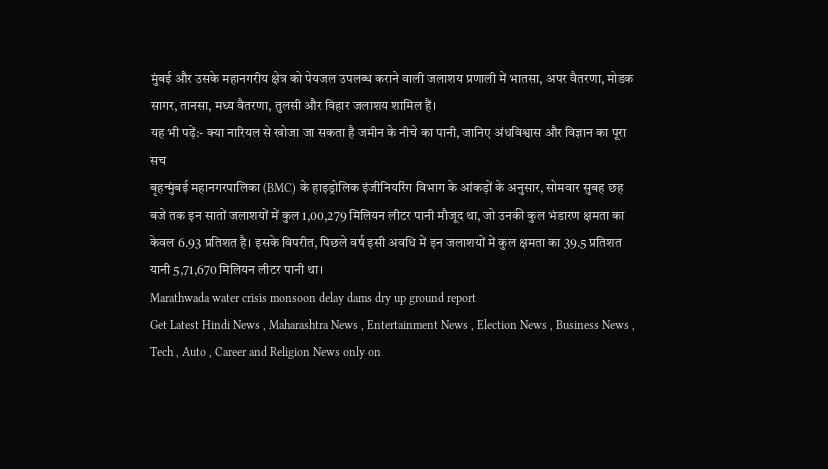मुंबई और उसके महानगरीय क्षेत्र को पेयजल उपलब्ध कराने वाली जलाशय प्रणाली में भातसा, अपर वैतरणा, मोडक सागर, तानसा, मध्य वैतरणा, तुलसी और विहार जलाशय शामिल हैं।
यह भी पढ़ें:- क्या नारियल से खोजा जा सकता है जमीन के नीचे का पानी, जानिए अंधविश्वास और विज्ञान का पूरा सच
बृहन्मुंबई महानगरपालिका (BMC) के हाइड्रोलिक इंजीनियरिंग विभाग के आंकड़ों के अनुसार, सोमवार सुबह छह बजे तक इन सातों जलाशयों में कुल 1,00,279 मिलियन लीटर पानी मौजूद था, जो उनकी कुल भंडारण क्षमता का केवल 6.93 प्रतिशत है। इसके विपरीत, पिछले वर्ष इसी अवधि में इन जलाशयों में कुल क्षमता का 39.5 प्रतिशत यानी 5,71,670 मिलियन लीटर पानी था।
Marathwada water crisis monsoon delay dams dry up ground report
Get Latest Hindi News , Maharashtra News , Entertainment News , Election News , Business News , Tech , Auto , Career and Religion News only on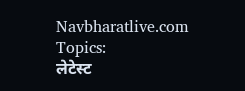Navbharatlive.com
Topics:
लेटेस्ट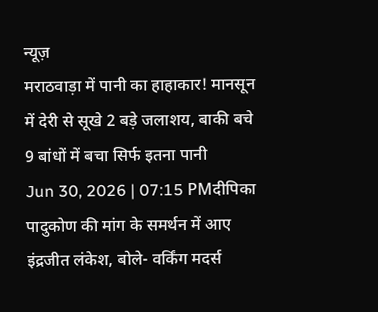न्यूज़
मराठवाड़ा में पानी का हाहाकार! मानसून में देरी से सूखे 2 बड़े जलाशय, बाकी बचे 9 बांधों में बचा सिर्फ इतना पानी
Jun 30, 2026 | 07:15 PMदीपिका पादुकोण की मांग के समर्थन में आए इंद्रजीत लंकेश, बोले- वर्किंग मदर्स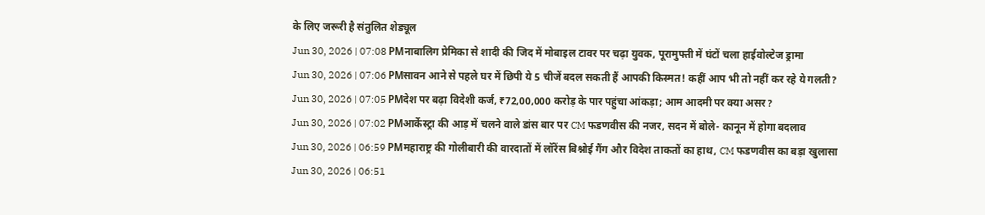के लिए जरूरी है संतुलित शेड्यूल
Jun 30, 2026 | 07:08 PMनाबालिग प्रेमिका से शादी की जिद में मोबाइल टावर पर चढ़ा युवक, पूरामुफ्ती में घंटों चला हाईवोल्टेज ड्रामा
Jun 30, 2026 | 07:06 PMसावन आने से पहले घर में छिपी ये 5 चीजें बदल सकती हैं आपकी किस्मत! कहीं आप भी तो नहीं कर रहे ये गलती?
Jun 30, 2026 | 07:05 PMदेश पर बढ़ा विदेशी कर्ज, ₹72,00,000 करोड़ के पार पहुंचा आंकड़ा; आम आदमी पर क्या असर?
Jun 30, 2026 | 07:02 PMआर्केस्ट्रा की आड़ में चलने वाले डांस बार पर CM फडणवीस की नजर, सदन में बोले- कानून में होगा बदलाव
Jun 30, 2026 | 06:59 PMमहाराष्ट्र की गोलीबारी की वारदातों में लॉरेंस बिश्नोई गैंग और विदेश ताकतों का हाथ, CM फडणवीस का बड़ा खुलासा
Jun 30, 2026 | 06:51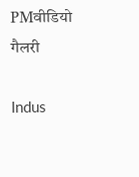PMवीडियो गैलरी

Indus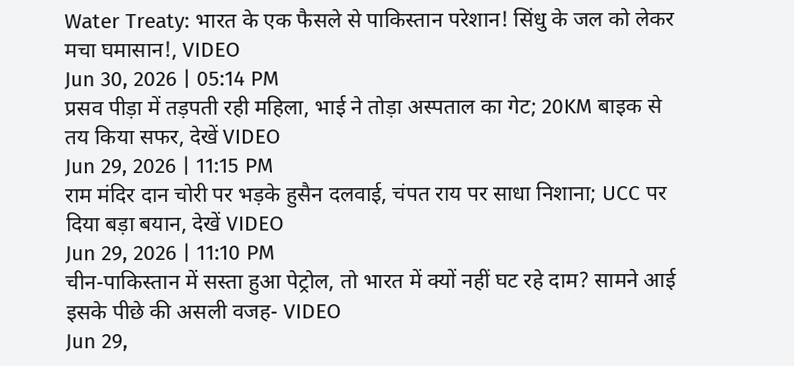Water Treaty: भारत के एक फैसले से पाकिस्तान परेशान! सिंधु के जल को लेकर मचा घमासान!, VIDEO
Jun 30, 2026 | 05:14 PM
प्रसव पीड़ा में तड़पती रही महिला, भाई ने तोड़ा अस्पताल का गेट; 20KM बाइक से तय किया सफर, देखें VIDEO
Jun 29, 2026 | 11:15 PM
राम मंदिर दान चोरी पर भड़के हुसैन दलवाई, चंपत राय पर साधा निशाना; UCC पर दिया बड़ा बयान, देखें VIDEO
Jun 29, 2026 | 11:10 PM
चीन-पाकिस्तान में सस्ता हुआ पेट्रोल, तो भारत में क्यों नहीं घट रहे दाम? सामने आई इसके पीछे की असली वजह- VIDEO
Jun 29,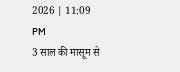2026 | 11:09 PM
3 साल की मासूम से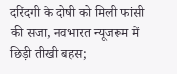दरिंदगी के दोषी को मिली फांसी की सजा, नवभारत न्यूजरूम में छिड़ी तीखी बहस;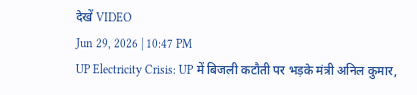देखें VIDEO
Jun 29, 2026 | 10:47 PM
UP Electricity Crisis: UP में बिजली कटौती पर भड़के मंत्री अनिल कुमार,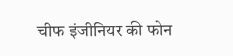चीफ इंजीनियर की फोन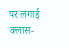पर लगाई क्लास-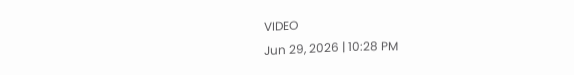VIDEO
Jun 29, 2026 | 10:28 PM